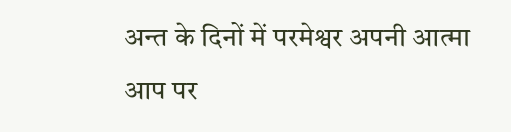अन्त के दिनों में परमेश्वर अपनी आत्मा आप पर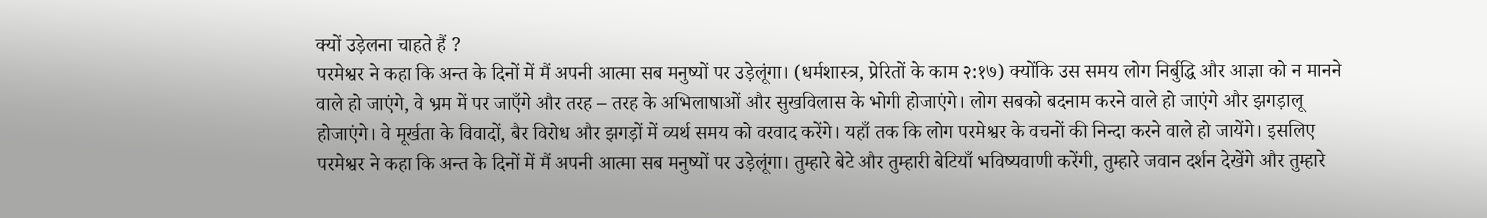क्यों उड़ेलना चाहते हैं ?
परमेश्वर ने कहा कि अन्त के दिनों में मैं अपनी आत्मा सब मनुष्यों पर उड़ेलूंगा। (धर्मशास्त्र, प्रेरितों के काम २:१७) क्योंकि उस समय लोग निर्बुद्धि और आज्ञा को न मानने वाले हो जाएंगे, वे भ्रम में पर जाएँगे और तरह – तरह के अभिलाषाओं और सुखविलास के भोगी होजाएंगे। लोग सबको बदनाम करने वाले हो जाएंगे और झगड़ालू होजाएंगे। वे मूर्खता के विवादों, बैर विरोध और झगड़ों में व्यर्थ समय को वरवाद करेंगे। यहाँ तक कि लोग परमेश्वर के वचनों की निन्दा करने वाले हो जायेंगे। इसलिए परमेश्वर ने कहा कि अन्त के दिनों में मैं अपनी आत्मा सब मनुष्यों पर उड़ेलूंगा। तुम्हारे बेटे और तुम्हारी बेटियाँ भविष्यवाणी करेंगी, तुम्हारे जवान दर्शन देखेंगे और तुम्हारे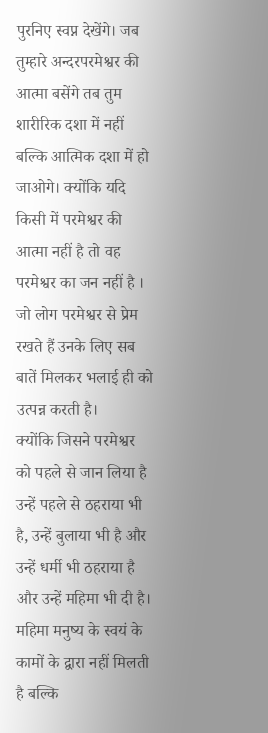पुरनिए स्वप्न देखेंगे। जब तुम्हारे अन्दरपरमेश्वर की आत्मा बसेंगे तब तुम शारीरिक दशा में नहीं बल्कि आत्मिक दशा में हो जाओगे। क्योंकि यदि किसी में परमेश्वर की आत्मा नहीं है तो वह परमेश्वर का जन नहीं है । जो लोग परमेश्वर से प्रेम रखते हैं उनके लिए सब बातें मिलकर भलाई ही को उत्पन्न करती है।
क्योंकि जिसने परमेश्वर को पहले से जान लिया है उन्हें पहले से ठहराया भी है, उन्हें बुलाया भी है और उन्हें धर्मी भी ठहराया है और उन्हें महिमा भी दी है। महिमा मनुष्य के स्वयं के कामों के द्वारा नहीं मिलती है बल्कि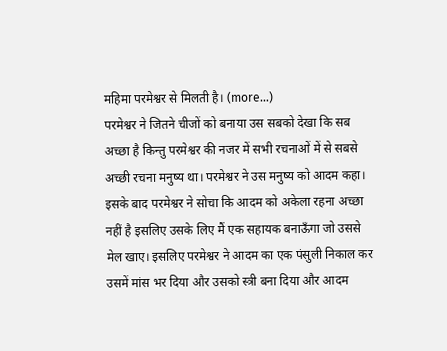महिमा परमेश्वर से मिलती है। (more…)
परमेश्वर ने जितने चीजों को बनाया उस सबको देखा कि सब अच्छा है किन्तु परमेश्वर की नजर में सभी रचनाओं में से सबसे अच्छी रचना मनुष्य था। परमेश्वर ने उस मनुष्य को आदम कहा। इसके बाद परमेश्वर ने सोचा कि आदम को अकेला रहना अच्छा नहीं है इसलिए उसके लिए मैं एक सहायक बनाऊँगा जो उससे मेल खाए। इसलिए परमेश्वर ने आदम का एक पंसुली निकाल कर उसमें मांस भर दिया और उसको स्त्री बना दिया और आदम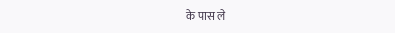के पास ले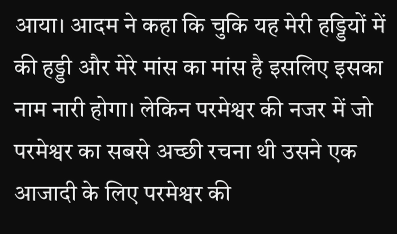आया। आदम ने कहा कि चुकि यह मेरी हड्डियों में की हड्डी और मेरे मांस का मांस है इसलिए इसका नाम नारी होगा। लेकिन परमेश्वर की नजर में जो परमेश्वर का सबसे अच्छी रचना थी उसने एक आजादी के लिए परमेश्वर की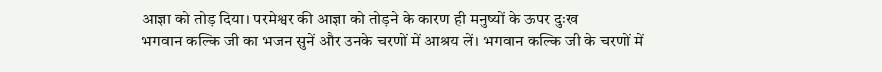आज्ञा को तोड़ दिया। परमेश्वर की आज्ञा को तोड़ने के कारण ही मनुष्यों के ऊपर दुःख
भगवान कल्कि जी का भजन सुनें और उनके चरणों में आश्रय लें। भगवान कल्कि जी के चरणों में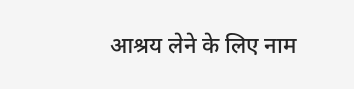आश्रय लेने के लिए नाम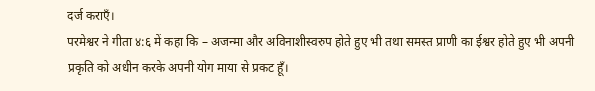दर्ज कराएँ।
परमेश्वर ने गीता ४:६ में कहा कि – अजन्मा और अविनाशीस्वरुप होते हुए भी तथा समस्त प्राणी का ईश्वर होते हुए भी अपनी प्रकृति को अधीन करके अपनी योग माया से प्रकट हूँ।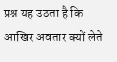प्रश्न यह उठता है कि आखिर अवतार क्यों लेते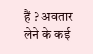हैं ? अवतार लेने के कई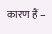कारण हैं –